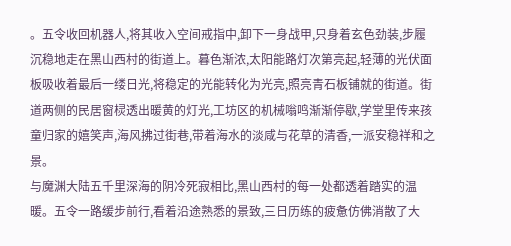。五令收回机器人,将其收入空间戒指中,卸下一身战甲,只身着玄色劲装,步履沉稳地走在黑山西村的街道上。暮色渐浓,太阳能路灯次第亮起,轻薄的光伏面板吸收着最后一缕日光,将稳定的光能转化为光亮,照亮青石板铺就的街道。街道两侧的民居窗棂透出暖黄的灯光,工坊区的机械嗡鸣渐渐停歇,学堂里传来孩童归家的嬉笑声,海风拂过街巷,带着海水的淡咸与花草的清香,一派安稳祥和之景。
与魔渊大陆五千里深海的阴冷死寂相比,黑山西村的每一处都透着踏实的温暖。五令一路缓步前行,看着沿途熟悉的景致,三日历练的疲惫仿佛消散了大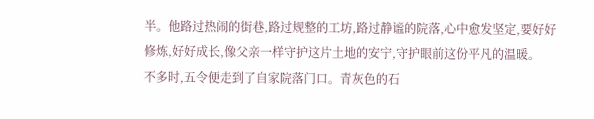半。他路过热闹的街巷,路过规整的工坊,路过静谧的院落,心中愈发坚定,要好好修炼,好好成长,像父亲一样守护这片土地的安宁,守护眼前这份平凡的温暖。
不多时,五令便走到了自家院落门口。青灰色的石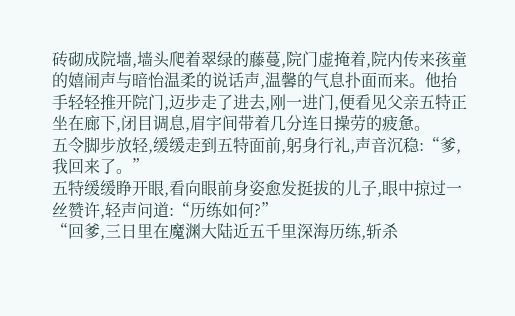砖砌成院墙,墙头爬着翠绿的藤蔓,院门虚掩着,院内传来孩童的嬉闹声与暗怡温柔的说话声,温馨的气息扑面而来。他抬手轻轻推开院门,迈步走了进去,刚一进门,便看见父亲五特正坐在廊下,闭目调息,眉宇间带着几分连日操劳的疲惫。
五令脚步放轻,缓缓走到五特面前,躬身行礼,声音沉稳:“爹,我回来了。”
五特缓缓睁开眼,看向眼前身姿愈发挺拔的儿子,眼中掠过一丝赞许,轻声问道:“历练如何?”
“回爹,三日里在魔渊大陆近五千里深海历练,斩杀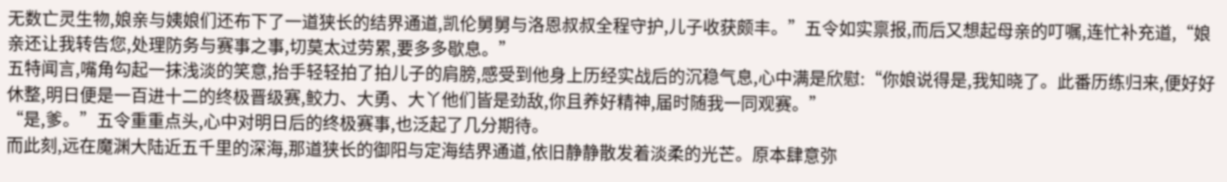无数亡灵生物,娘亲与姨娘们还布下了一道狭长的结界通道,凯伦舅舅与洛恩叔叔全程守护,儿子收获颇丰。”五令如实禀报,而后又想起母亲的叮嘱,连忙补充道,“娘亲还让我转告您,处理防务与赛事之事,切莫太过劳累,要多多歇息。”
五特闻言,嘴角勾起一抹浅淡的笑意,抬手轻轻拍了拍儿子的肩膀,感受到他身上历经实战后的沉稳气息,心中满是欣慰:“你娘说得是,我知晓了。此番历练归来,便好好休整,明日便是一百进十二的终极晋级赛,鲛力、大勇、大丫他们皆是劲敌,你且养好精神,届时随我一同观赛。”
“是,爹。”五令重重点头,心中对明日后的终极赛事,也泛起了几分期待。
而此刻,远在魔渊大陆近五千里的深海,那道狭长的御阳与定海结界通道,依旧静静散发着淡柔的光芒。原本肆意弥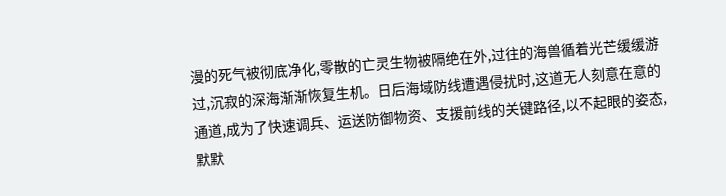漫的死气被彻底净化,零散的亡灵生物被隔绝在外,过往的海兽循着光芒缓缓游过,沉寂的深海渐渐恢复生机。日后海域防线遭遇侵扰时,这道无人刻意在意的通道,成为了快速调兵、运送防御物资、支援前线的关键路径,以不起眼的姿态,默默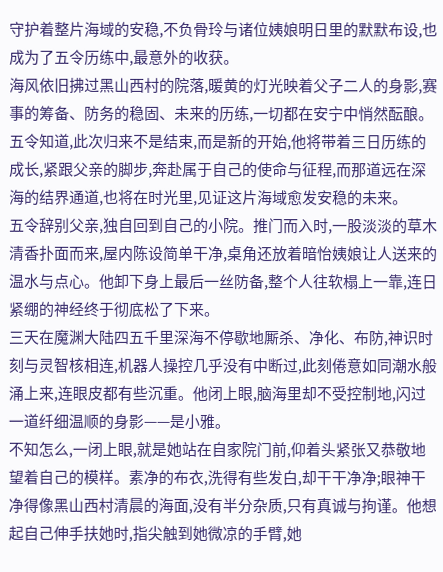守护着整片海域的安稳,不负骨玲与诸位姨娘明日里的默默布设,也成为了五令历练中,最意外的收获。
海风依旧拂过黑山西村的院落,暖黄的灯光映着父子二人的身影,赛事的筹备、防务的稳固、未来的历练,一切都在安宁中悄然酝酿。五令知道,此次归来不是结束,而是新的开始,他将带着三日历练的成长,紧跟父亲的脚步,奔赴属于自己的使命与征程,而那道远在深海的结界通道,也将在时光里,见证这片海域愈发安稳的未来。
五令辞别父亲,独自回到自己的小院。推门而入时,一股淡淡的草木清香扑面而来,屋内陈设简单干净,桌角还放着暗怡姨娘让人送来的温水与点心。他卸下身上最后一丝防备,整个人往软榻上一靠,连日紧绷的神经终于彻底松了下来。
三天在魔渊大陆四五千里深海不停歇地厮杀、净化、布防,神识时刻与灵智核相连,机器人操控几乎没有中断过,此刻倦意如同潮水般涌上来,连眼皮都有些沉重。他闭上眼,脑海里却不受控制地,闪过一道纤细温顺的身影——是小雅。
不知怎么,一闭上眼,就是她站在自家院门前,仰着头紧张又恭敬地望着自己的模样。素净的布衣,洗得有些发白,却干干净净;眼神干净得像黑山西村清晨的海面,没有半分杂质,只有真诚与拘谨。他想起自己伸手扶她时,指尖触到她微凉的手臂,她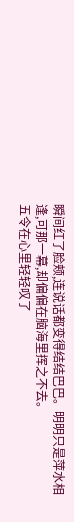瞬间红了脸颊,连说话都变得结结巴巴。明明只是萍水相逢,可那一幕,却偏偏在脑海里挥之不去。
五令在心里轻轻叹了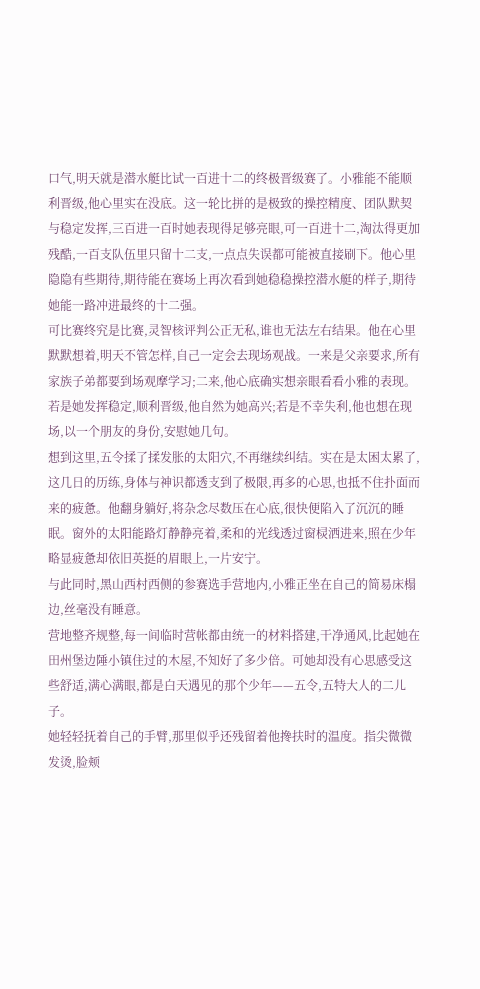口气,明天就是潜水艇比试一百进十二的终极晋级赛了。小雅能不能顺利晋级,他心里实在没底。这一轮比拼的是极致的操控精度、团队默契与稳定发挥,三百进一百时她表现得足够亮眼,可一百进十二,淘汰得更加残酷,一百支队伍里只留十二支,一点点失误都可能被直接刷下。他心里隐隐有些期待,期待能在赛场上再次看到她稳稳操控潜水艇的样子,期待她能一路冲进最终的十二强。
可比赛终究是比赛,灵智核评判公正无私,谁也无法左右结果。他在心里默默想着,明天不管怎样,自己一定会去现场观战。一来是父亲要求,所有家族子弟都要到场观摩学习;二来,他心底确实想亲眼看看小雅的表现。若是她发挥稳定,顺利晋级,他自然为她高兴;若是不幸失利,他也想在现场,以一个朋友的身份,安慰她几句。
想到这里,五令揉了揉发胀的太阳穴,不再继续纠结。实在是太困太累了,这几日的历练,身体与神识都透支到了极限,再多的心思,也抵不住扑面而来的疲惫。他翻身躺好,将杂念尽数压在心底,很快便陷入了沉沉的睡眠。窗外的太阳能路灯静静亮着,柔和的光线透过窗棂洒进来,照在少年略显疲惫却依旧英挺的眉眼上,一片安宁。
与此同时,黑山西村西侧的参赛选手营地内,小雅正坐在自己的简易床榻边,丝毫没有睡意。
营地整齐规整,每一间临时营帐都由统一的材料搭建,干净通风,比起她在田州堡边陲小镇住过的木屋,不知好了多少倍。可她却没有心思感受这些舒适,满心满眼,都是白天遇见的那个少年——五令,五特大人的二儿子。
她轻轻抚着自己的手臂,那里似乎还残留着他搀扶时的温度。指尖微微发烫,脸颊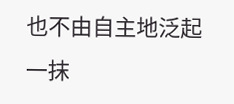也不由自主地泛起一抹